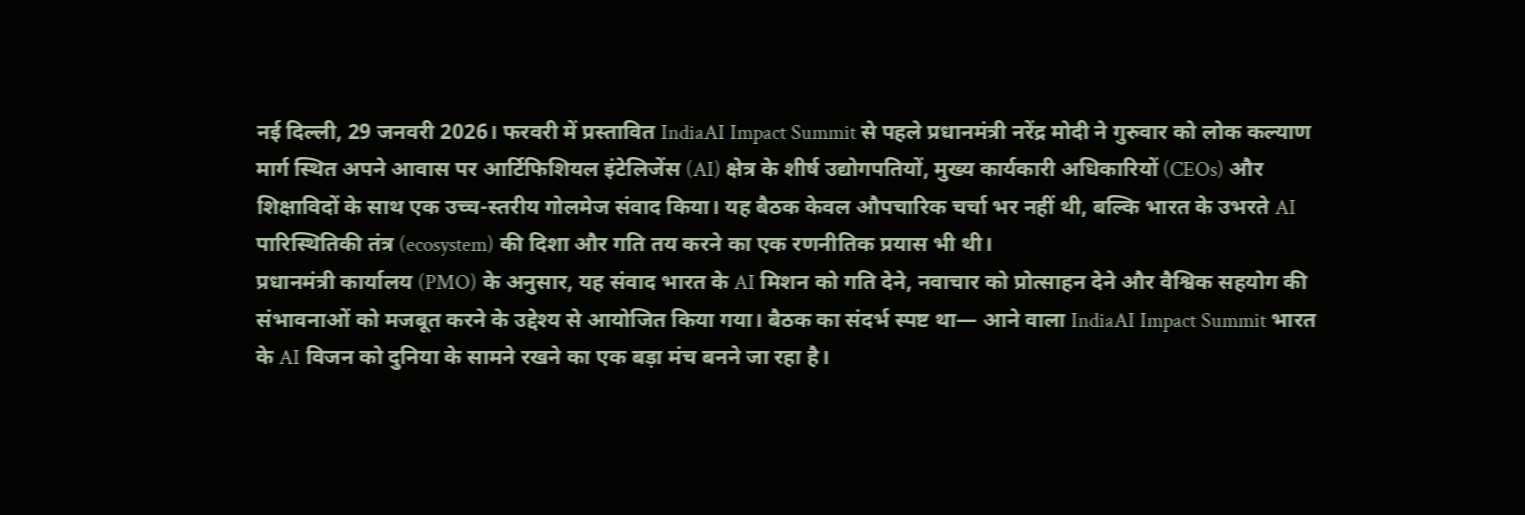नई दिल्ली, 29 जनवरी 2026। फरवरी में प्रस्तावित IndiaAI Impact Summit से पहले प्रधानमंत्री नरेंद्र मोदी ने गुरुवार को लोक कल्याण मार्ग स्थित अपने आवास पर आर्टिफिशियल इंटेलिजेंस (AI) क्षेत्र के शीर्ष उद्योगपतियों, मुख्य कार्यकारी अधिकारियों (CEOs) और शिक्षाविदों के साथ एक उच्च-स्तरीय गोलमेज संवाद किया। यह बैठक केवल औपचारिक चर्चा भर नहीं थी, बल्कि भारत के उभरते AI पारिस्थितिकी तंत्र (ecosystem) की दिशा और गति तय करने का एक रणनीतिक प्रयास भी थी।
प्रधानमंत्री कार्यालय (PMO) के अनुसार, यह संवाद भारत के AI मिशन को गति देने, नवाचार को प्रोत्साहन देने और वैश्विक सहयोग की संभावनाओं को मजबूत करने के उद्देश्य से आयोजित किया गया। बैठक का संदर्भ स्पष्ट था— आने वाला IndiaAI Impact Summit भारत के AI विजन को दुनिया के सामने रखने का एक बड़ा मंच बनने जा रहा है।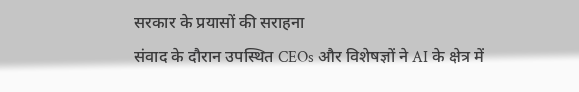सरकार के प्रयासों की सराहना
संवाद के दौरान उपस्थित CEOs और विशेषज्ञों ने AI के क्षेत्र में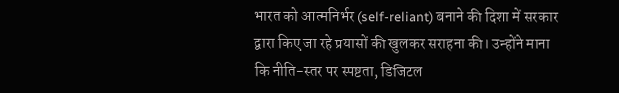भारत को आत्मनिर्भर (self-reliant) बनाने की दिशा में सरकार द्वारा किए जा रहे प्रयासों की खुलकर सराहना की। उन्होंने माना कि नीति-स्तर पर स्पष्टता, डिजिटल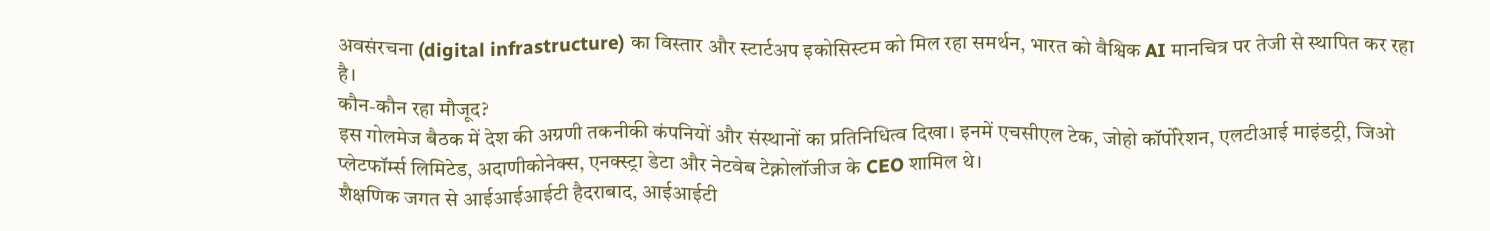अवसंरचना (digital infrastructure) का विस्तार और स्टार्टअप इकोसिस्टम को मिल रहा समर्थन, भारत को वैश्विक AI मानचित्र पर तेजी से स्थापित कर रहा है।
कौन-कौन रहा मौजूद?
इस गोलमेज बैठक में देश की अग्रणी तकनीकी कंपनियों और संस्थानों का प्रतिनिधित्व दिखा। इनमें एचसीएल टेक, जोहो कॉर्पोरेशन, एलटीआई माइंडट्री, जिओ प्लेटफॉर्म्स लिमिटेड, अदाणीकोनेक्स, एनक्स्ट्रा डेटा और नेटवेब टेक्नोलॉजीज के CEO शामिल थे।
शैक्षणिक जगत से आईआईआईटी हैदराबाद, आईआईटी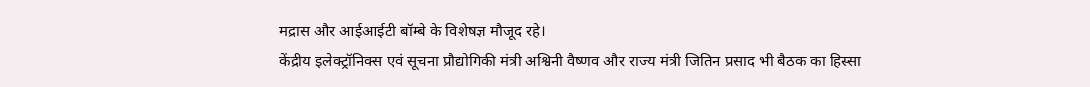मद्रास और आईआईटी बॉम्बे के विशेषज्ञ मौजूद रहे।
केंद्रीय इलेक्ट्रॉनिक्स एवं सूचना प्रौद्योगिकी मंत्री अश्विनी वैष्णव और राज्य मंत्री जितिन प्रसाद भी बैठक का हिस्सा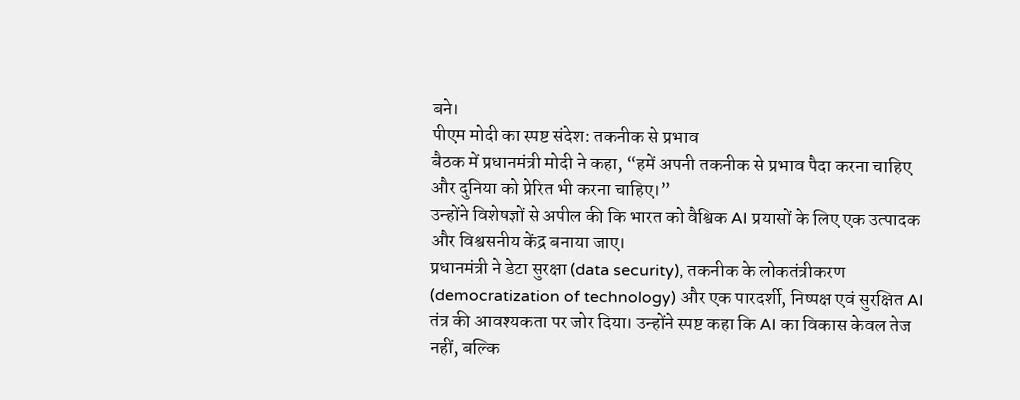बने।
पीएम मोदी का स्पष्ट संदेश: तकनीक से प्रभाव
बैठक में प्रधानमंत्री मोदी ने कहा, “हमें अपनी तकनीक से प्रभाव पैदा करना चाहिए और दुनिया को प्रेरित भी करना चाहिए।”
उन्होंने विशेषज्ञों से अपील की कि भारत को वैश्विक AI प्रयासों के लिए एक उत्पादक और विश्वसनीय केंद्र बनाया जाए।
प्रधानमंत्री ने डेटा सुरक्षा (data security), तकनीक के लोकतंत्रीकरण (democratization of technology) और एक पारदर्शी, निष्पक्ष एवं सुरक्षित AI तंत्र की आवश्यकता पर जोर दिया। उन्होंने स्पष्ट कहा कि AI का विकास केवल तेज नहीं, बल्कि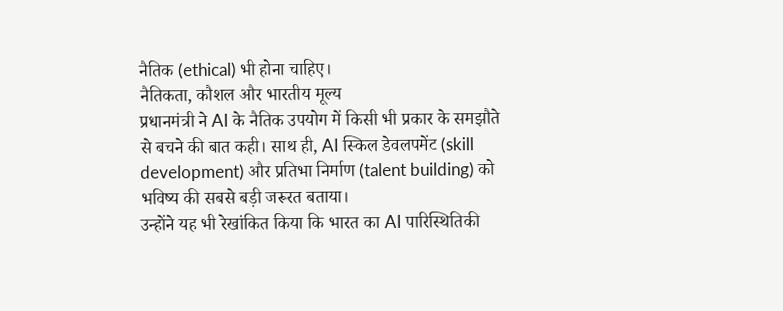नैतिक (ethical) भी होना चाहिए।
नैतिकता, कौशल और भारतीय मूल्य
प्रधानमंत्री ने AI के नैतिक उपयोग में किसी भी प्रकार के समझौते से बचने की बात कही। साथ ही, AI स्किल डेवलपमेंट (skill development) और प्रतिभा निर्माण (talent building) को भविष्य की सबसे बड़ी जरूरत बताया।
उन्होंने यह भी रेखांकित किया कि भारत का AI पारिस्थितिकी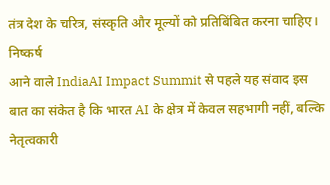तंत्र देश के चरित्र, संस्कृति और मूल्यों को प्रतिबिंबित करना चाहिए।
निष्कर्ष
आने वाले IndiaAI Impact Summit से पहले यह संवाद इस बात का संकेत है कि भारत AI के क्षेत्र में केवल सहभागी नहीं, बल्कि नेतृत्वकारी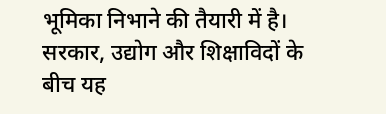भूमिका निभाने की तैयारी में है। सरकार, उद्योग और शिक्षाविदों के बीच यह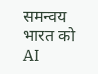समन्वय भारत को AI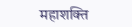महाशक्ति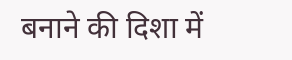बनाने की दिशा में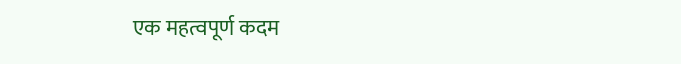एक महत्वपूर्ण कदम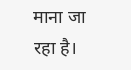माना जा रहा है।